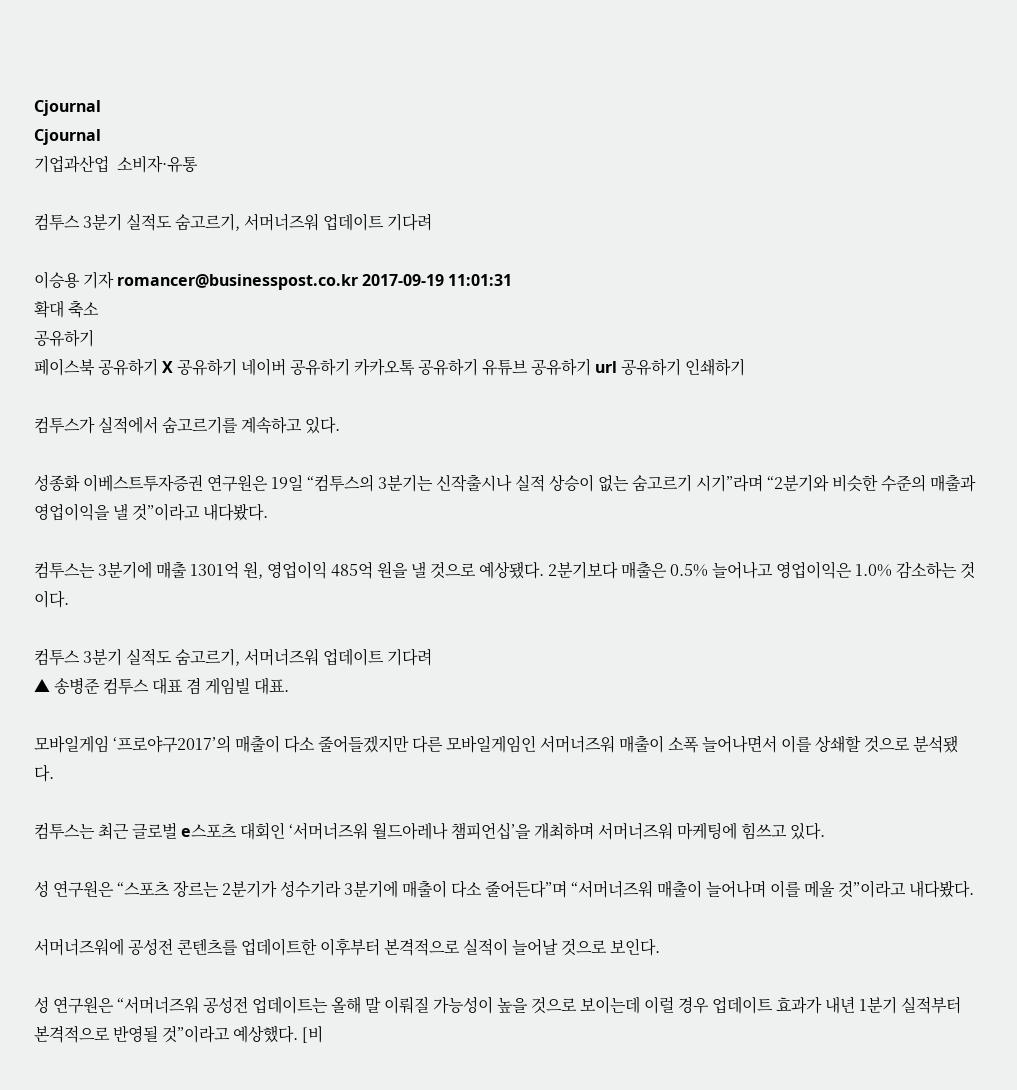Cjournal
Cjournal
기업과산업  소비자·유통

컴투스 3분기 실적도 숨고르기, 서머너즈워 업데이트 기다려

이승용 기자 romancer@businesspost.co.kr 2017-09-19 11:01:31
확대 축소
공유하기
페이스북 공유하기 X 공유하기 네이버 공유하기 카카오톡 공유하기 유튜브 공유하기 url 공유하기 인쇄하기

컴투스가 실적에서 숨고르기를 계속하고 있다.

성종화 이베스트투자증권 연구원은 19일 “컴투스의 3분기는 신작출시나 실적 상승이 없는 숨고르기 시기”라며 “2분기와 비슷한 수준의 매출과 영업이익을 낼 것”이라고 내다봤다.

컴투스는 3분기에 매출 1301억 원, 영업이익 485억 원을 낼 것으로 예상됐다. 2분기보다 매출은 0.5% 늘어나고 영업이익은 1.0% 감소하는 것이다.

컴투스 3분기 실적도 숨고르기, 서머너즈워 업데이트 기다려
▲ 송병준 컴투스 대표 겸 게임빌 대표.

모바일게임 ‘프로야구2017’의 매출이 다소 줄어들겠지만 다른 모바일게임인 서머너즈워 매출이 소폭 늘어나면서 이를 상쇄할 것으로 분석됐다.

컴투스는 최근 글로벌 e스포츠 대회인 ‘서머너즈워 월드아레나 챔피언십’을 개최하며 서머너즈워 마케팅에 힘쓰고 있다.

성 연구원은 “스포츠 장르는 2분기가 성수기라 3분기에 매출이 다소 줄어든다”며 “서머너즈워 매출이 늘어나며 이를 메울 것”이라고 내다봤다.

서머너즈워에 공성전 콘텐츠를 업데이트한 이후부터 본격적으로 실적이 늘어날 것으로 보인다.

성 연구원은 “서머너즈워 공성전 업데이트는 올해 말 이뤄질 가능성이 높을 것으로 보이는데 이럴 경우 업데이트 효과가 내년 1분기 실적부터 본격적으로 반영될 것”이라고 예상했다. [비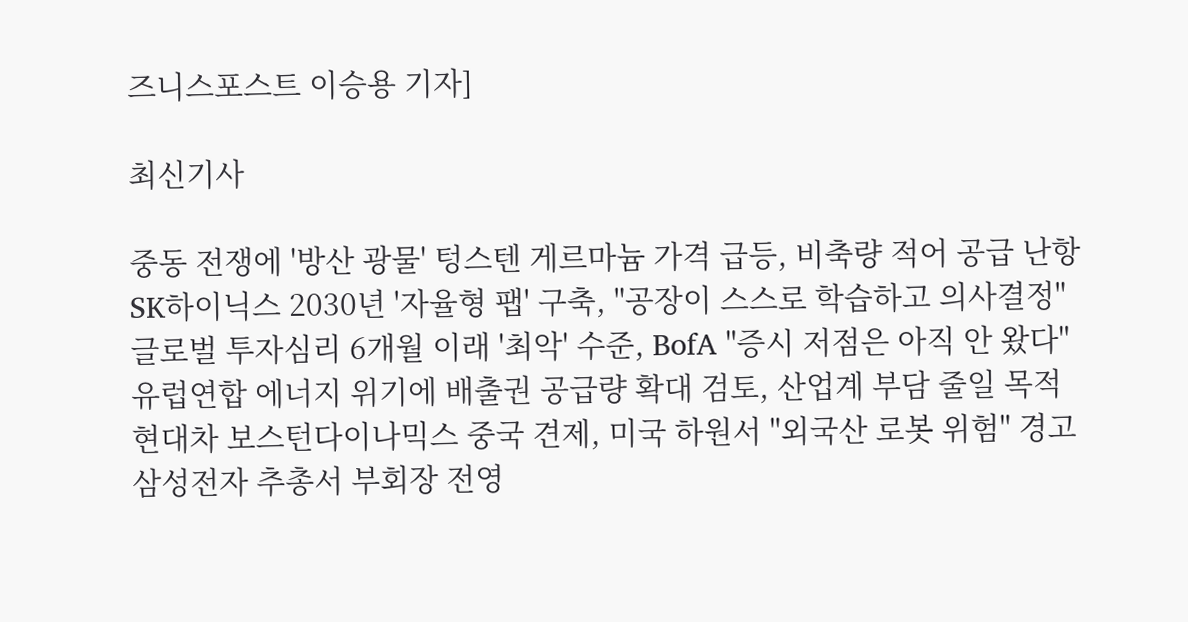즈니스포스트 이승용 기자]

최신기사

중동 전쟁에 '방산 광물' 텅스텐 게르마늄 가격 급등, 비축량 적어 공급 난항
SK하이닉스 2030년 '자율형 팹' 구축, "공장이 스스로 학습하고 의사결정"
글로벌 투자심리 6개월 이래 '최악' 수준, BofA "증시 저점은 아직 안 왔다"
유럽연합 에너지 위기에 배출권 공급량 확대 검토, 산업계 부담 줄일 목적
현대차 보스턴다이나믹스 중국 견제, 미국 하원서 "외국산 로봇 위험" 경고
삼성전자 추총서 부회장 전영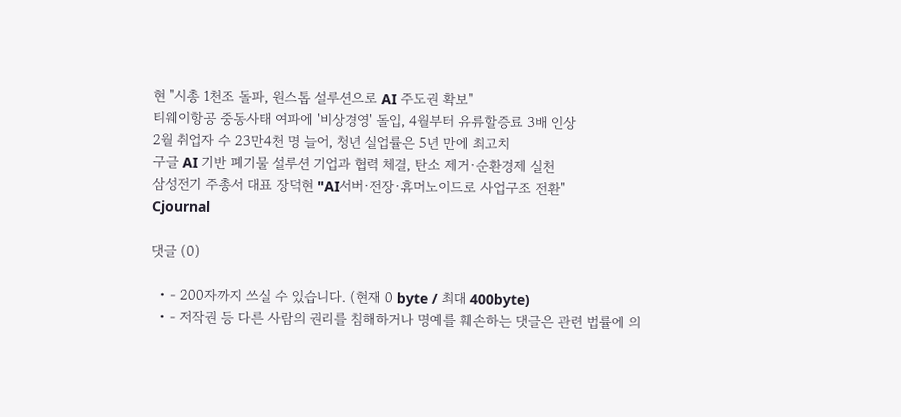현 "시총 1천조 돌파, 원스톱 설루션으로 AI 주도권 확보"
티웨이항공 중동사태 여파에 '비상경영' 돌입, 4월부터 유류할증료 3배 인상
2월 취업자 수 23만4천 명 늘어, 청년 실업률은 5년 만에 최고치
구글 AI 기반 폐기물 설루션 기업과 협력 체결, 탄소 제거·순환경제 실천
삼성전기 주총서 대표 장덕현 "AI서버·전장·휴머노이드로 사업구조 전환"
Cjournal

댓글 (0)

  • - 200자까지 쓰실 수 있습니다. (현재 0 byte / 최대 400byte)
  • - 저작권 등 다른 사람의 권리를 침해하거나 명예를 훼손하는 댓글은 관련 법률에 의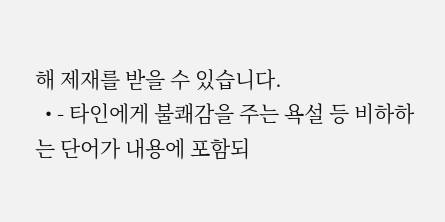해 제재를 받을 수 있습니다.
  • - 타인에게 불쾌감을 주는 욕설 등 비하하는 단어가 내용에 포함되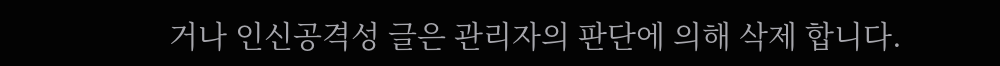거나 인신공격성 글은 관리자의 판단에 의해 삭제 합니다.